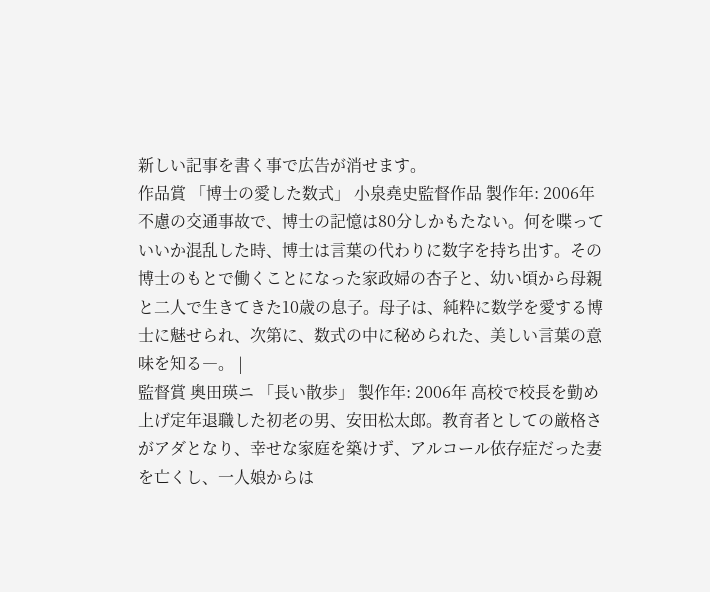新しい記事を書く事で広告が消せます。
作品賞 「博士の愛した数式」 小泉堯史監督作品 製作年: 2006年 不慮の交通事故で、博士の記憶は80分しかもたない。何を喋っていいか混乱した時、博士は言葉の代わりに数字を持ち出す。その博士のもとで働くことになった家政婦の杏子と、幼い頃から母親と二人で生きてきた10歳の息子。母子は、純粋に数学を愛する博士に魅せられ、次第に、数式の中に秘められた、美しい言葉の意味を知る―。 |
監督賞 奥田瑛ニ 「長い散歩」 製作年: 2006年 高校で校長を勤め上げ定年退職した初老の男、安田松太郎。教育者としての厳格さがアダとなり、幸せな家庭を築けず、アルコール依存症だった妻を亡くし、一人娘からは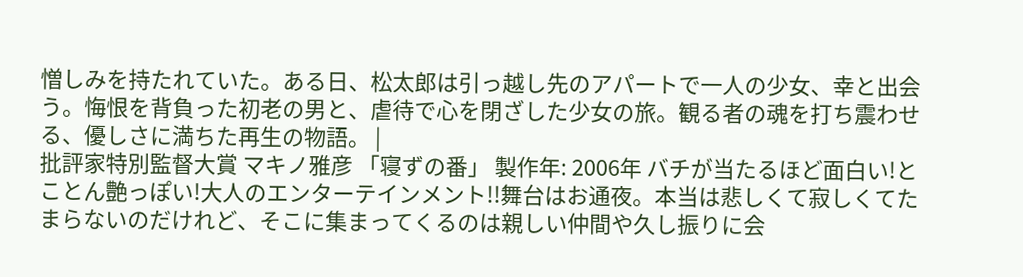憎しみを持たれていた。ある日、松太郎は引っ越し先のアパートで一人の少女、幸と出会う。悔恨を背負った初老の男と、虐待で心を閉ざした少女の旅。観る者の魂を打ち震わせる、優しさに満ちた再生の物語。 |
批評家特別監督大賞 マキノ雅彦 「寝ずの番」 製作年: 2006年 バチが当たるほど面白い!とことん艶っぽい!大人のエンターテインメント!!舞台はお通夜。本当は悲しくて寂しくてたまらないのだけれど、そこに集まってくるのは親しい仲間や久し振りに会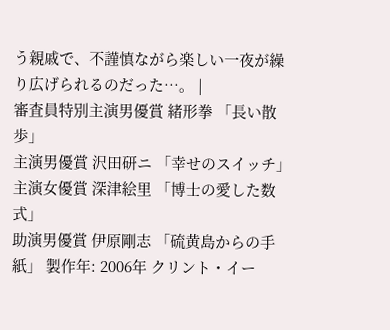う親戚で、不謹慎ながら楽しい一夜が繰り広げられるのだった…。 |
審査員特別主演男優賞 緒形拳 「長い散歩」
主演男優賞 沢田研ニ 「幸せのスイッチ」
主演女優賞 深津絵里 「博士の愛した数式」
助演男優賞 伊原剛志 「硫黄島からの手紙」 製作年: 2006年 クリント・イー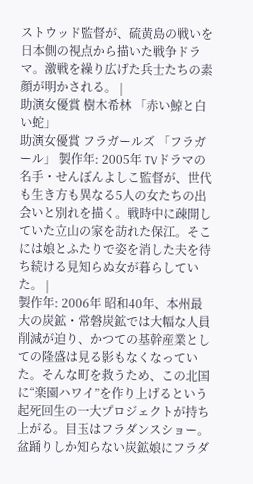ストウッド監督が、硫黄島の戦いを日本側の視点から描いた戦争ドラマ。激戦を繰り広げた兵士たちの素顔が明かされる。 |
助演女優賞 樹木希林 「赤い鯨と白い蛇」
助演女優賞 フラガールズ 「フラガール」 製作年: 2005年 TVドラマの名手・せんぼんよしこ監督が、世代も生き方も異なる5人の女たちの出会いと別れを描く。戦時中に疎開していた立山の家を訪れた保江。そこには娘とふたりで姿を消した夫を待ち続ける見知らぬ女が暮らしていた。 |
製作年: 2006年 昭和40年、本州最大の炭鉱・常磐炭鉱では大幅な人員削減が迫り、かつての基幹産業としての隆盛は見る影もなくなっていた。そんな町を救うため、この北国に“楽園ハワイ”を作り上げるという起死回生の一大プロジェクトが持ち上がる。目玉はフラダンスショー。盆踊りしか知らない炭鉱娘にフラダ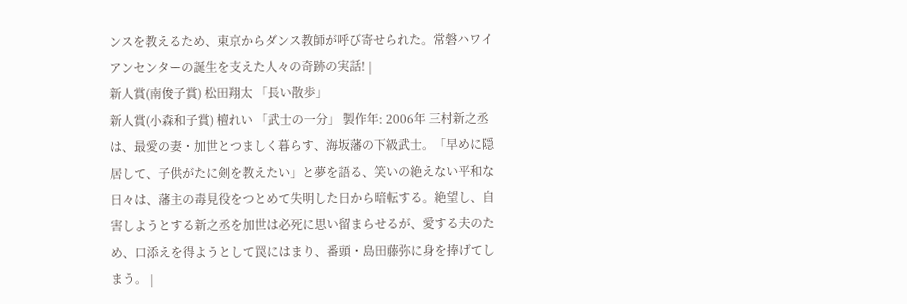ンスを教えるため、東京からダンス教師が呼び寄せられた。常磐ハワイアンセンターの誕生を支えた人々の奇跡の実話! |
新人賞(南俊子賞) 松田翔太 「長い散歩」
新人賞(小森和子賞) 檀れい 「武士の一分」 製作年: 2006年 三村新之丞は、最愛の妻・加世とつましく暮らす、海坂藩の下級武士。「早めに隠居して、子供がたに剣を教えたい」と夢を語る、笑いの絶えない平和な日々は、藩主の毒見役をつとめて失明した日から暗転する。絶望し、自害しようとする新之丞を加世は必死に思い留まらせるが、愛する夫のため、口添えを得ようとして罠にはまり、番頭・島田藤弥に身を捧げてしまう。 |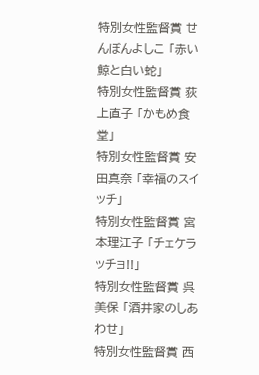特別女性監督賞 せんぼんよしこ 「赤い鯨と白い蛇」
特別女性監督賞 荻上直子 「かもめ食堂」
特別女性監督賞 安田真奈 「幸福のスイッチ」
特別女性監督賞 宮本理江子 「チェケラッチョ!!」
特別女性監督賞 呉美保 「酒井家のしあわせ」
特別女性監督賞 西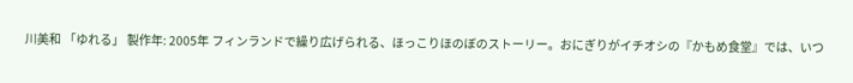川美和 「ゆれる」 製作年: 2005年 フィンランドで繰り広げられる、ほっこりほのぼのストーリー。おにぎりがイチオシの『かもめ食堂』では、いつ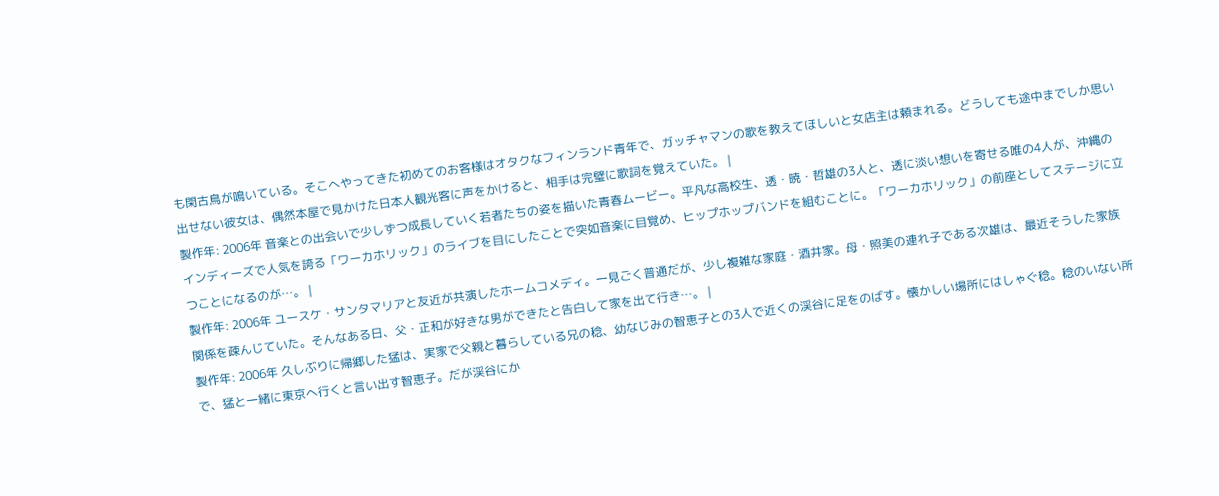も閑古鳥が鳴いている。そこへやってきた初めてのお客様はオタクなフィンランド青年で、ガッチャマンの歌を教えてほしいと女店主は頼まれる。どうしても途中までしか思い出せない彼女は、偶然本屋で見かけた日本人観光客に声をかけると、相手は完璧に歌詞を覚えていた。 |
製作年: 2006年 音楽との出会いで少しずつ成長していく若者たちの姿を描いた青春ムービー。平凡な高校生、透・暁・哲雄の3人と、透に淡い想いを寄せる唯の4人が、沖縄のインディーズで人気を誇る「ワーカホリック」のライブを目にしたことで突如音楽に目覚め、ヒップホップバンドを組むことに。「ワーカホリック」の前座としてステージに立つことになるのが…。 |
製作年: 2006年 ユースケ・サンタマリアと友近が共演したホームコメディ。一見ごく普通だが、少し複雑な家庭・酒井家。母・照美の連れ子である次雄は、最近そうした家族関係を疎んじていた。そんなある日、父・正和が好きな男ができたと告白して家を出て行き…。 |
製作年: 2006年 久しぶりに帰郷した猛は、実家で父親と暮らしている兄の稔、幼なじみの智恵子との3人で近くの渓谷に足をのばす。懐かしい場所にはしゃぐ稔。稔のいない所で、猛と一緒に東京へ行くと言い出す智恵子。だが渓谷にか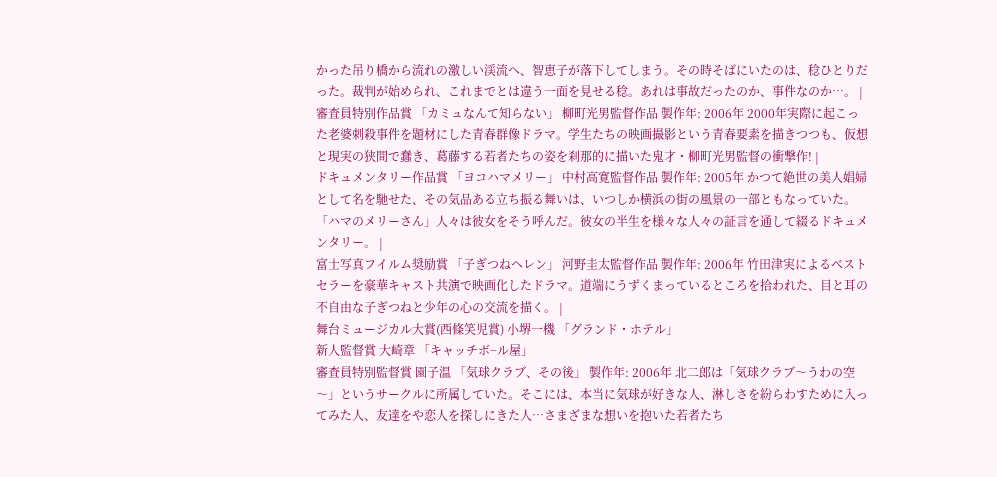かった吊り橋から流れの激しい渓流へ、智恵子が落下してしまう。その時そばにいたのは、稔ひとりだった。裁判が始められ、これまでとは違う一面を見せる稔。あれは事故だったのか、事件なのか…。 |
審査員特別作品賞 「カミュなんて知らない」 柳町光男監督作品 製作年: 2006年 2000年実際に起こった老婆刺殺事件を題材にした青春群像ドラマ。学生たちの映画撮影という青春要素を描きつつも、仮想と現実の狭間で蠢き、葛藤する若者たちの姿を刹那的に描いた鬼才・柳町光男監督の衝撃作! |
ドキュメンタリー作品賞 「ヨコハマメリー」 中村高寛監督作品 製作年: 2005年 かつて絶世の美人娼婦として名を馳せた、その気品ある立ち振る舞いは、いつしか横浜の街の風景の一部ともなっていた。「ハマのメリーさん」人々は彼女をそう呼んだ。彼女の半生を様々な人々の証言を通して綴るドキュメンタリー。 |
富士写真フイルム奨励賞 「子ぎつねヘレン」 河野圭太監督作品 製作年: 2006年 竹田津実によるベストセラーを豪華キャスト共演で映画化したドラマ。道端にうずくまっているところを拾われた、目と耳の不自由な子ぎつねと少年の心の交流を描く。 |
舞台ミュージカル大賞(西條笑児賞) 小堺一機 「グランド・ホテル」
新人監督賞 大崎章 「キャッチボ−ル屋」
審査員特別監督賞 園子温 「気球クラブ、その後」 製作年: 2006年 北二郎は「気球クラブ〜うわの空〜」というサークルに所属していた。そこには、本当に気球が好きな人、淋しさを紛らわすために入ってみた人、友達をや恋人を探しにきた人…さまざまな想いを抱いた若者たち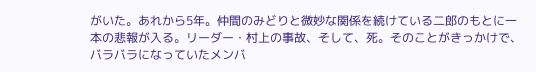がいた。あれから5年。仲間のみどりと微妙な関係を続けている二郎のもとに一本の悲報が入る。リーダー・村上の事故、そして、死。そのことがきっかけで、バラバラになっていたメンバ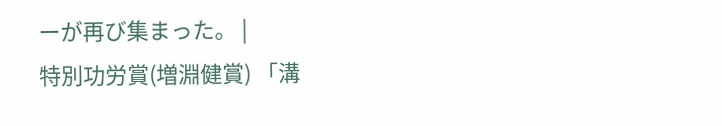ーが再び集まった。 |
特別功労賞(増淵健賞) 「溝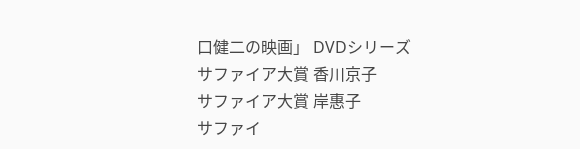口健二の映画」 DVDシリーズ
サファイア大賞 香川京子
サファイア大賞 岸惠子
サファイ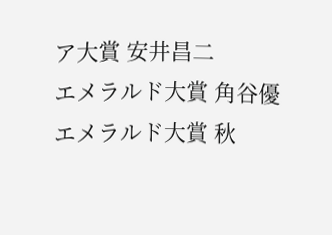ア大賞 安井昌二
エメラルド大賞 角谷優
エメラルド大賞 秋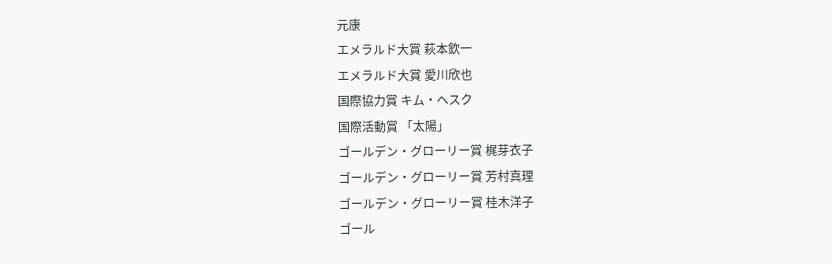元康
エメラルド大賞 萩本欽一
エメラルド大賞 愛川欣也
国際協力賞 キム・ヘスク
国際活動賞 「太陽」
ゴールデン・グローリー賞 梶芽衣子
ゴールデン・グローリー賞 芳村真理
ゴールデン・グローリー賞 桂木洋子
ゴール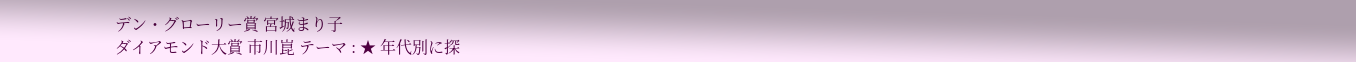デン・グローリー賞 宮城まり子
ダイアモンド大賞 市川崑 テーマ : ★ 年代別に探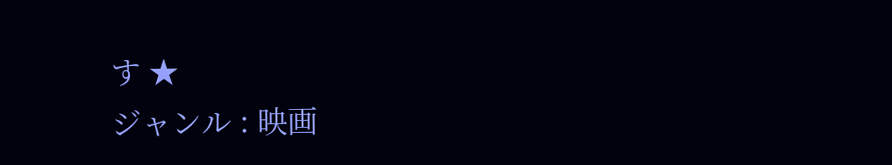す ★
ジャンル : 映画